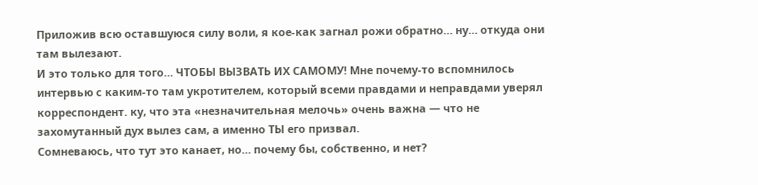Приложив всю оставшуюся силу воли, я кое-как загнал рожи обратно… ну… откуда они там вылезают.
И это только для того… ЧТОБЫ ВЫЗВАТЬ ИХ САМОМУ! Мне почему-то вспомнилось интервью с каким-то там укротителем, который всеми правдами и неправдами уверял корреспондент. ку, что эта «незначительная мелочь» очень важна — что не захомутанный дух вылез сам, а именно ТЫ его призвал.
Сомневаюсь, что тут это канает, но… почему бы, собственно, и нет?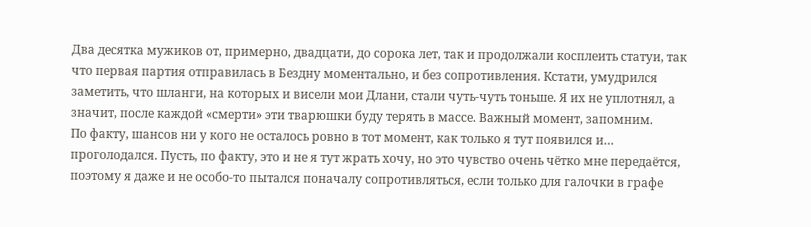Два десятка мужиков от, примерно, двадцати, до сорока лет, так и продолжали косплеить статуи, так что первая партия отправилась в Бездну моментально, и без сопротивления. Кстати, умудрился заметить, что шланги, на которых и висели мои Длани, стали чуть-чуть тоньше. Я их не уплотнял, а значит, после каждой «смерти» эти тварюшки буду терять в массе. Важный момент, запомним.
По факту, шансов ни у кого не осталось ровно в тот момент, как только я тут появился и… проголодался. Пусть, по факту, это и не я тут жрать хочу, но это чувство очень чётко мне передаётся, поэтому я даже и не особо-то пытался поначалу сопротивляться, если только для галочки в графе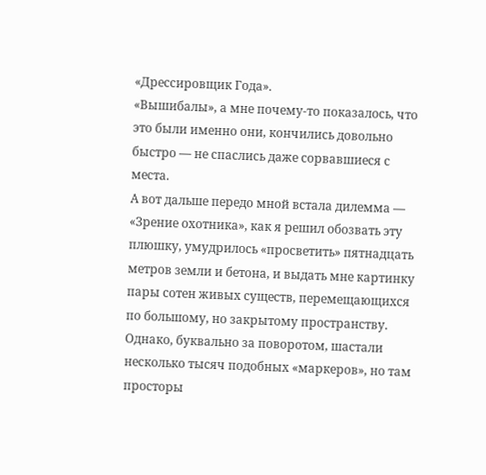«Дрессировщик Года».
«Вышибалы», а мне почему-то показалось, что это были именно они, кончились довольно быстро — не спаслись даже сорвавшиеся с места.
А вот дальше передо мной встала дилемма — «Зрение охотника», как я решил обозвать эту плюшку, умудрилось «просветить» пятнадцать метров земли и бетона, и выдать мне картинку пары сотен живых существ, перемещающихся по большому, но закрытому пространству. Однако, буквально за поворотом, шастали несколько тысяч подобных «маркеров», но там просторы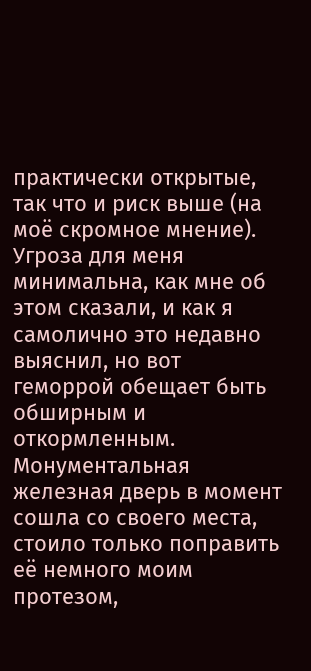практически открытые, так что и риск выше (на моё скромное мнение). Угроза для меня минимальна, как мне об этом сказали, и как я самолично это недавно выяснил, но вот геморрой обещает быть обширным и откормленным.
Монументальная железная дверь в момент сошла со своего места, стоило только поправить её немного моим протезом,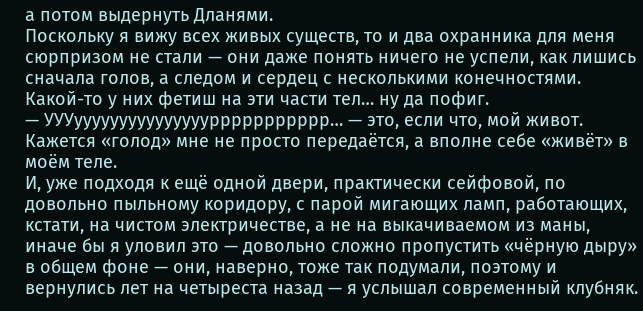а потом выдернуть Дланями.
Поскольку я вижу всех живых существ, то и два охранника для меня сюрпризом не стали — они даже понять ничего не успели, как лишись сначала голов, а следом и сердец с несколькими конечностями. Какой-то у них фетиш на эти части тел… ну да пофиг.
— УУУуууууууууууууууррррррррррр… — это, если что, мой живот.
Кажется «голод» мне не просто передаётся, а вполне себе «живёт» в моём теле.
И, уже подходя к ещё одной двери, практически сейфовой, по довольно пыльному коридору, с парой мигающих ламп, работающих, кстати, на чистом электричестве, а не на выкачиваемом из маны, иначе бы я уловил это — довольно сложно пропустить «чёрную дыру» в общем фоне — они, наверно, тоже так подумали, поэтому и вернулись лет на четыреста назад — я услышал современный клубняк.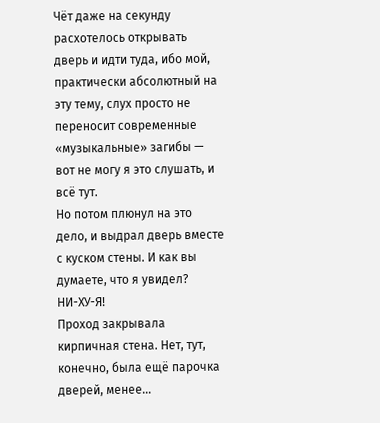Чёт даже на секунду расхотелось открывать дверь и идти туда, ибо мой, практически абсолютный на эту тему, слух просто не переносит современные «музыкальные» загибы — вот не могу я это слушать, и всё тут.
Но потом плюнул на это дело, и выдрал дверь вместе с куском стены. И как вы думаете, что я увидел?
НИ-ХУ-Я!
Проход закрывала кирпичная стена. Нет, тут, конечно, была ещё парочка дверей, менее…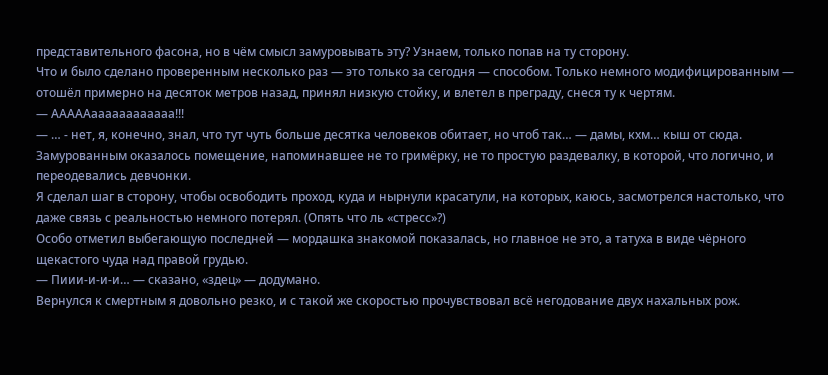представительного фасона, но в чём смысл замуровывать эту? Узнаем, только попав на ту сторону.
Что и было сделано проверенным несколько раз — это только за сегодня — способом. Только немного модифицированным — отошёл примерно на десяток метров назад, принял низкую стойку, и влетел в преграду, снеся ту к чертям.
— АААААаааааааааааа!!!
— … - нет, я, конечно, знал, что тут чуть больше десятка человеков обитает, но чтоб так… — дамы, кхм… кыш от сюда.
Замурованным оказалось помещение, напоминавшее не то гримёрку, не то простую раздевалку, в которой, что логично, и переодевались девчонки.
Я сделал шаг в сторону, чтобы освободить проход, куда и нырнули красатули, на которых, каюсь, засмотрелся настолько, что даже связь с реальностью немного потерял. (Опять что ль «стресс»?)
Особо отметил выбегающую последней — мордашка знакомой показалась, но главное не это, а татуха в виде чёрного щекастого чуда над правой грудью.
— Пиии-и-и-и… — сказано, «здец» — додумано.
Вернулся к смертным я довольно резко, и с такой же скоростью прочувствовал всё негодование двух нахальных рож.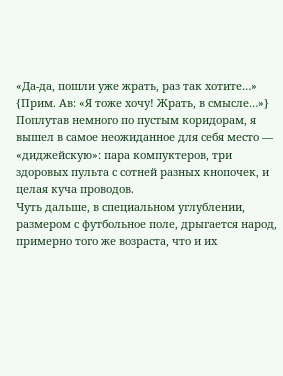«Да-да, пошли уже жрать, раз так хотите…» {Прим. Ав: «Я тоже хочу! Жрать, в смысле…»}
Поплутав немного по пустым коридорам, я вышел в самое неожиданное для себя место — «диджейскую»: пара компуктеров, три здоровых пульта с сотней разных кнопочек, и целая куча проводов.
Чуть дальше, в специальном углублении, размером с футбольное поле, дрыгается народ, примерно того же возраста, что и их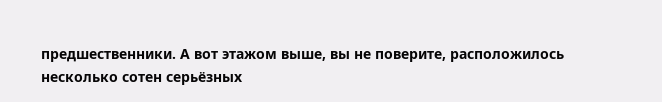предшественники. А вот этажом выше, вы не поверите, расположилось несколько сотен серьёзных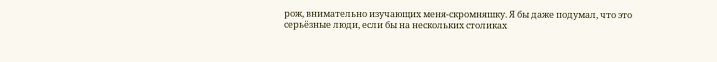рож, внимательно изучающих меня-скромняшку. Я бы даже подумал, что это серьёзные люди, если бы на нескольких столиках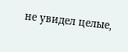не увидел целые,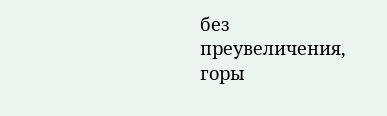без преувеличения, горы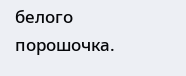белого порошочка.